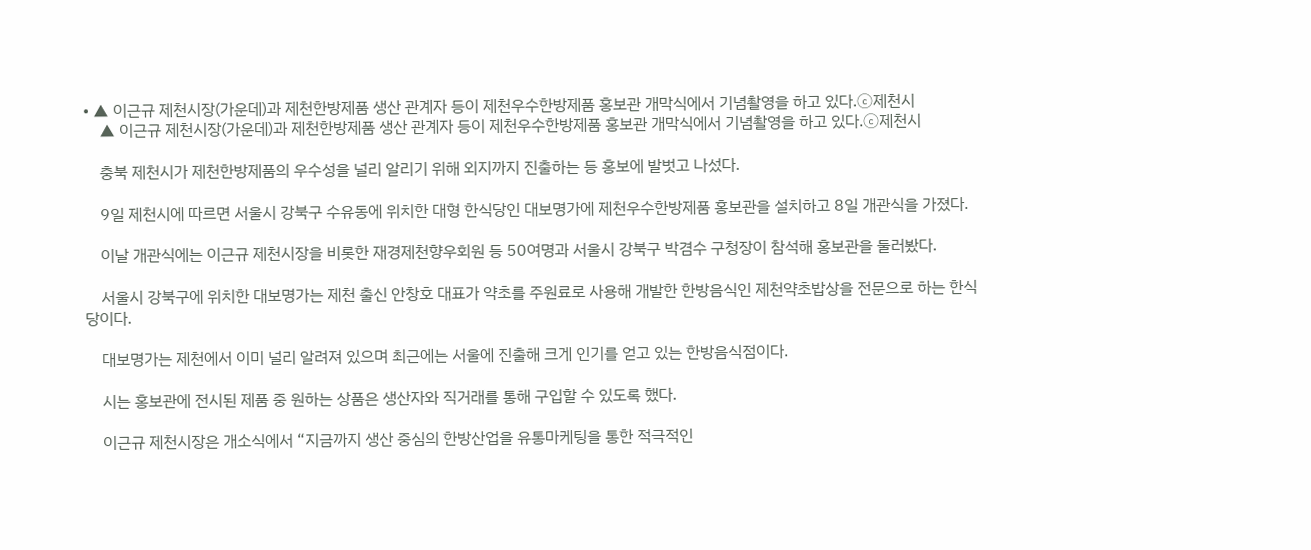• ▲ 이근규 제천시장(가운데)과 제천한방제품 생산 관계자 등이 제천우수한방제품 홍보관 개막식에서 기념촬영을 하고 있다.ⓒ제천시
    ▲ 이근규 제천시장(가운데)과 제천한방제품 생산 관계자 등이 제천우수한방제품 홍보관 개막식에서 기념촬영을 하고 있다.ⓒ제천시

    충북 제천시가 제천한방제품의 우수성을 널리 알리기 위해 외지까지 진출하는 등 홍보에 발벗고 나섰다.

    9일 제천시에 따르면 서울시 강북구 수유동에 위치한 대형 한식당인 대보명가에 제천우수한방제품 홍보관을 설치하고 8일 개관식을 가졌다.

    이날 개관식에는 이근규 제천시장을 비롯한 재경제천향우회원 등 50여명과 서울시 강북구 박겸수 구청장이 참석해 홍보관을 둘러봤다.

    서울시 강북구에 위치한 대보명가는 제천 출신 안창호 대표가 약초를 주원료로 사용해 개발한 한방음식인 제천약초밥상을 전문으로 하는 한식당이다.

    대보명가는 제천에서 이미 널리 알려져 있으며 최근에는 서울에 진출해 크게 인기를 얻고 있는 한방음식점이다.

    시는 홍보관에 전시된 제품 중 원하는 상품은 생산자와 직거래를 통해 구입할 수 있도록 했다.

    이근규 제천시장은 개소식에서 “지금까지 생산 중심의 한방산업을 유통마케팅을 통한 적극적인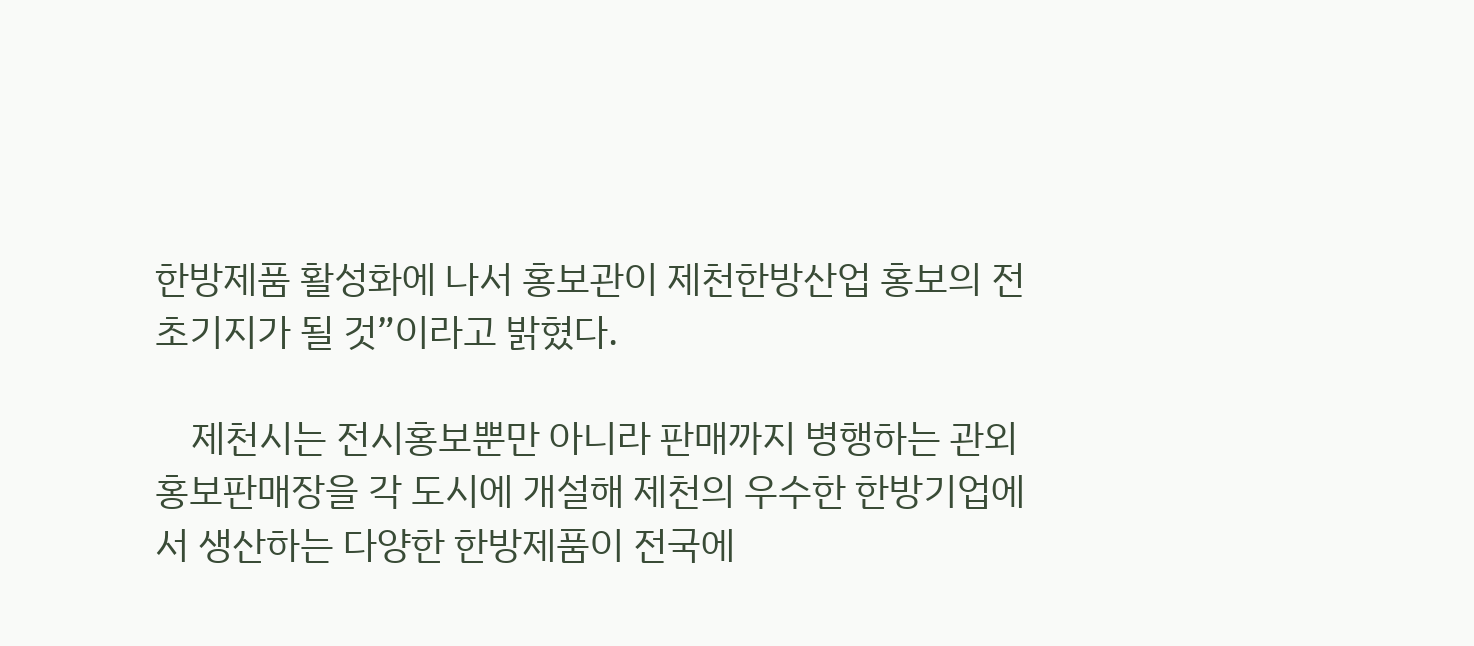한방제품 활성화에 나서 홍보관이 제천한방산업 홍보의 전초기지가 될 것”이라고 밝혔다.

    제천시는 전시홍보뿐만 아니라 판매까지 병행하는 관외 홍보판매장을 각 도시에 개설해 제천의 우수한 한방기업에서 생산하는 다양한 한방제품이 전국에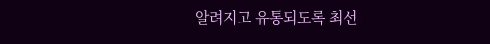알려지고 유통되도록 최선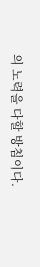의 노력을 다할 방침이다.